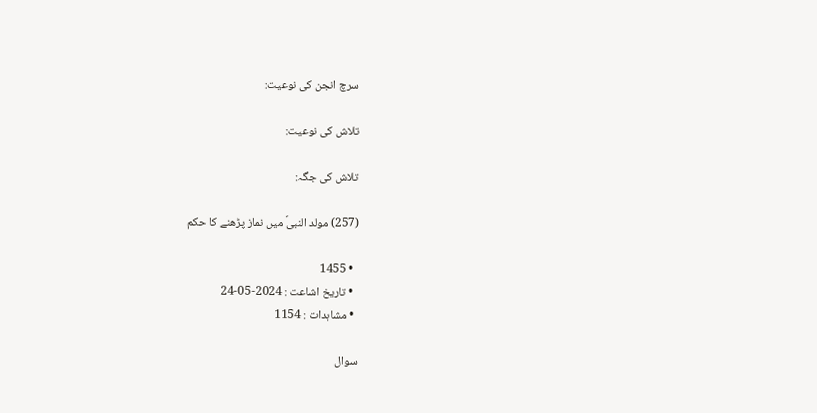سرچ انجن کی نوعیت:

تلاش کی نوعیت:

تلاش کی جگہ:

(257) مولد النبیؐ میں نماز پڑھنے کا حکم

  • 1455
  • تاریخ اشاعت : 2024-05-24
  • مشاہدات : 1154

سوال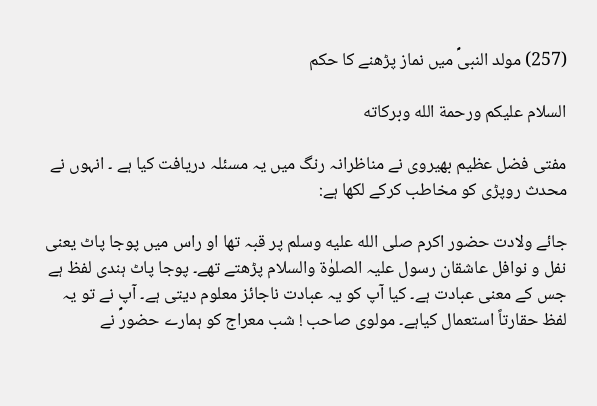(257) مولد النبیؐ میں نماز پڑھنے کا حکم

السلام عليكم ورحمة الله وبركاته

مفتی فضل عظیم بھیروی نے مناظرانہ رنگ میں یہ مسئلہ دریافت کیا ہے ۔ انہوں نے محدث روپڑی کو مخاطب کرکے لکھا ہے:

جائے ولادت حضور اکرم صلى الله عليه وسلم پر قبہ تھا او راس میں پوجا پاٹ یعنی نفل و نوافل عاشقان رسول علیہ الصلوٰۃ والسلام پڑھتے تھے۔ پوجا پاٹ ہندی لفظ ہے جس کے معنی عبادت ہے۔ کیا آپ کو یہ عبادت ناجائز معلوم دیتی ہے۔ آپ نے تو یہ لفظ حقارتاً استعمال کیاہے۔ مولوی صاحب ! شب معراج کو ہمارے حضورؐ نے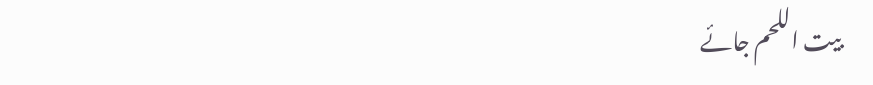بیت اللحم جائے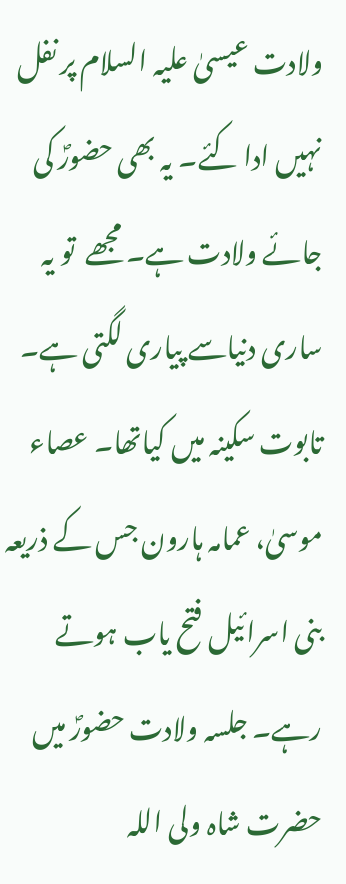ولادت عیسیٰ علیہ السلام پر نفل نہیں ادا کئے۔ یہ بھی حضورؐ کی جائے ولادت ہے۔ مجھے  تو یہ ساری دنیاسے پیاری لگتی ہے۔ تابوت سکینہ میں کیاتھا۔ عصاء موسیٰ، عمامہ ہارون جس کے ذریعہ بنی اسرائیل فتح یاب ہوتے رہے۔ جلسہ ولادت حضورؐ میں حضرت شاہ ولی اللہ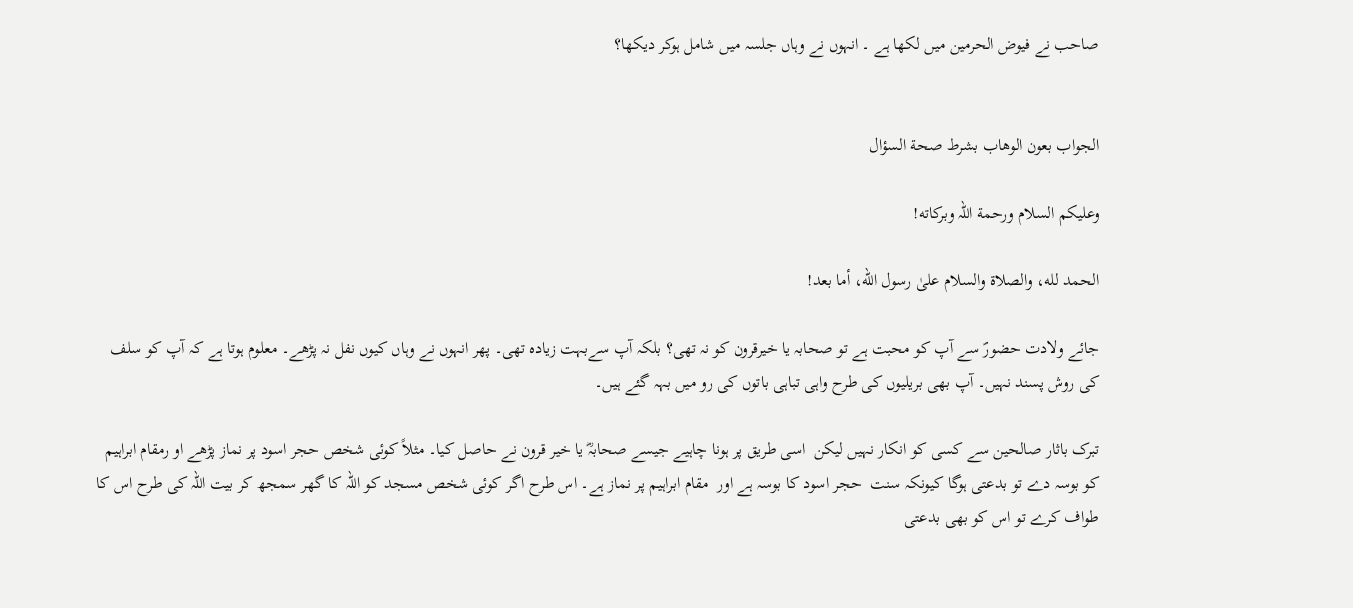صاحب نے فیوض الحرمین میں لکھا ہے ۔ انہوں نے وہاں جلسہ میں شامل ہوکر دیکھا؟


الجواب بعون الوهاب بشرط صحة السؤال

وعلیکم السلام ورحمة اللہ وبرکاته!

الحمد لله، والصلاة والسلام علىٰ رسول الله، أما بعد!

جائے ولادت حضورؐ سے آپ کو محبت ہے تو صحابہ یا خیرقرون کو نہ تھی؟ بلکہ آپ سےبہت زیادہ تھی۔ پھر انہوں نے وہاں کیوں نفل نہ پڑھے۔ معلوم ہوتا ہے کہ آپ کو سلف کی روش پسند نہیں۔ آپ بھی بریلیوں کی طرح واہی تباہی باتوں کی رو میں بہہ گئے ہیں۔

تبرک باثار صالحین سے کسی کو انکار نہیں لیکن  اسی طریق پر ہونا چاہیے جیسے صحابہؓ یا خیر قرون نے حاصل کیا۔ مثلاً کوئی شخص حجر اسود پر نماز پڑھے او رمقام ابراہیم کو بوسہ دے تو بدعتی ہوگا کیونکہ سنت  حجر اسود کا بوسہ ہے اور  مقام ابراہیم پر نماز ہے۔ اس طرح اگر کوئی شخص مسجد کو اللہ کا گھر سمجھ کر بیت اللہ کی طرح اس کا طواف کرے تو اس کو بھی بدعتی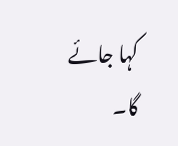کہا جائے گا۔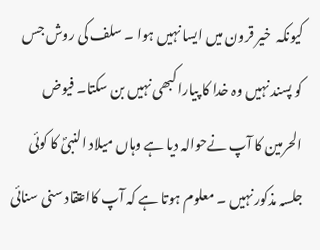کیونکہ  خیر قرون میں ایسا نہیں ہوا ۔ سلف کی روش جس کو پسند نہیں وہ خدا کا پیارا کبھی نہیں بن سکتا۔ فیوض الحرمین کا آپ نےحوالہ دیا ہے وہاں میلاد النبیؐ کا کوئی جلسہ مذکور نہیں ۔ معلوم ہوتا ہے کہ آپ کااعتقاد سنی سنائی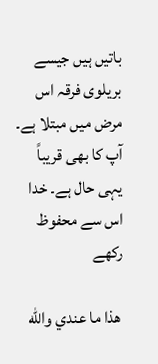باتیں ہیں جیسے  بریلوی فرقہ اس مرض میں مبتلا ہے۔ آپ کا بھی قریباً یہی حال ہے۔ خدا اس سے محفوظ رکھے

 ھذا ما عندي والله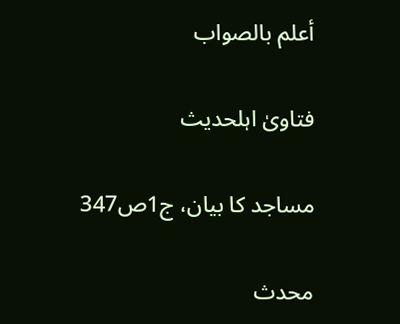أعلم بالصواب

فتاویٰ اہلحدیث

مساجد کا بیان، ج1ص347

محدث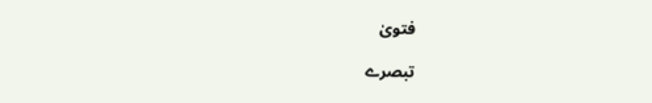فتویٰ

تبصرے